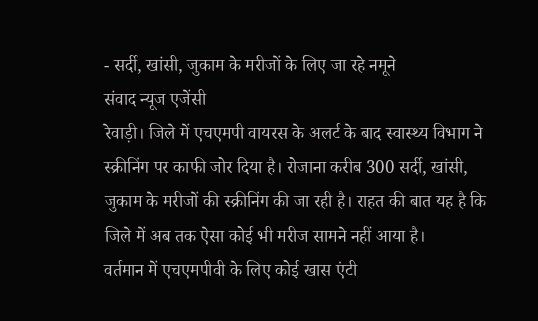- सर्दी, खांसी, जुकाम के मरीजों के लिए जा रहे नमूने
संवाद न्यूज एजेंसी
रेवाड़ी। जिले में एचएमपी वायरस के अलर्ट के बाद स्वास्थ्य विभाग ने स्क्रीनिंग पर काफी जोर दिया है। रोजाना करीब 300 सर्दी, खांसी, जुकाम के मरीजों की स्क्रीनिंग की जा रही है। राहत की बात यह है कि जिले में अब तक ऐसा कोई भी मरीज सामने नहीं आया है।
वर्तमान में एचएमपीवी के लिए कोई खास एंटी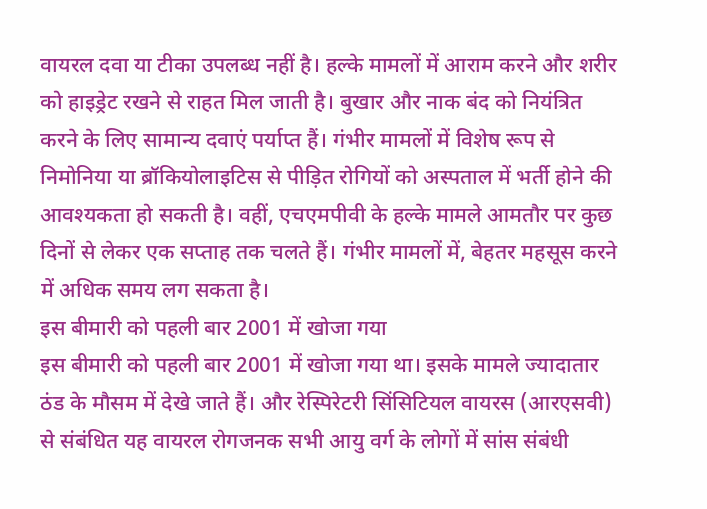वायरल दवा या टीका उपलब्ध नहीं है। हल्के मामलों में आराम करने और शरीर को हाइड्रेट रखने से राहत मिल जाती है। बुखार और नाक बंद को नियंत्रित करने के लिए सामान्य दवाएं पर्याप्त हैं। गंभीर मामलों में विशेष रूप से निमोनिया या ब्रॉकियोलाइटिस से पीड़ित रोगियों को अस्पताल में भर्ती होने की आवश्यकता हो सकती है। वहीं, एचएमपीवी के हल्के मामले आमतौर पर कुछ दिनों से लेकर एक सप्ताह तक चलते हैं। गंभीर मामलों में, बेहतर महसूस करने में अधिक समय लग सकता है।
इस बीमारी को पहली बार 2001 में खोजा गया
इस बीमारी को पहली बार 2001 में खोजा गया था। इसके मामले ज्यादातार ठंड के मौसम में देखे जाते हैं। और रेस्पिरेटरी सिंसिटियल वायरस (आरएसवी) से संबंधित यह वायरल रोगजनक सभी आयु वर्ग के लोगों में सांस संबंधी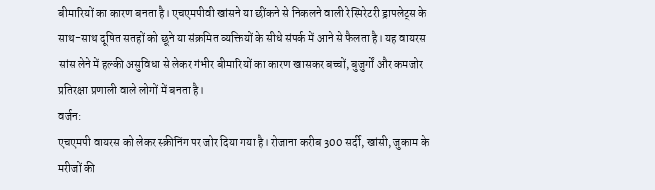बीमारियों का कारण बनता है। एचएमपीवी खांसने या छींकने से निकलने वाली रेस्पिरेटरी ड्रापलेट्स के साथ-साथ दूषित सतहों को छूने या संक्रमित व्यक्तियों के सीधे संपर्क में आने से फैलता है। यह वायरस सांस लेने में हल्की असुविधा से लेकर गंभीर बीमारियों का कारण खासकर बच्चों, बुजुर्गों और कमजोर प्रतिरक्षा प्रणाली वाले लोगों में बनता है।
वर्जन:
एचएमपी वायरस को लेकर स्क्रीनिंग पर जोर दिया गया है। रोजाना करीब 300 सर्दी, खांसी, जुकाम के मरीजों की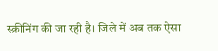स्क्रीनिंग की जा रही है। जिले में अब तक ऐसा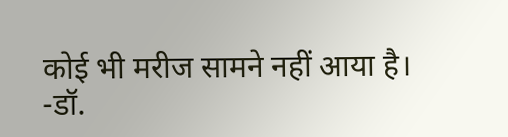कोई भी मरीज सामने नहीं आया है।
-डॉ.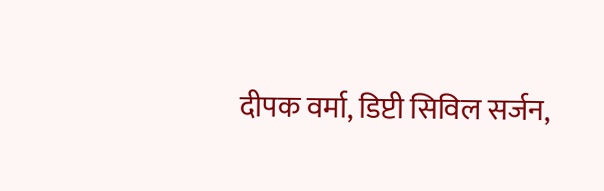दीपक वर्मा, डिप्टी सिविल सर्जन,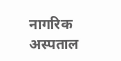नागरिक अस्पताल